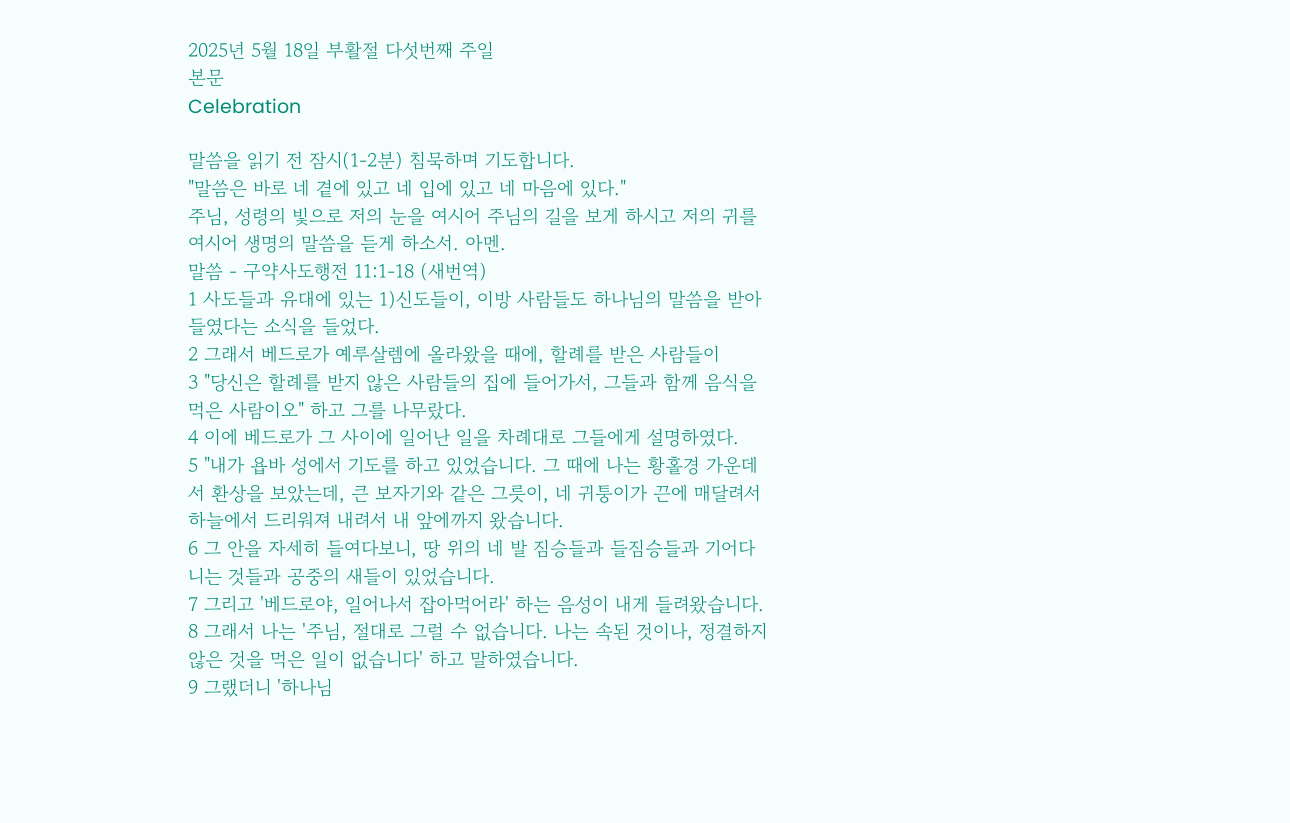2025년 5월 18일 부활절 다섯번째 주일
본문
Celebration

말씀을 읽기 전 잠시(1-2분) 침묵하며 기도합니다.
"말씀은 바로 네 곁에 있고 네 입에 있고 네 마음에 있다."
주님, 성령의 빛으로 저의 눈을 여시어 주님의 길을 보게 하시고 저의 귀를 여시어 생명의 말씀을 듣게 하소서. 아멘.
말씀 - 구약사도행전 11:1-18 (새번역)
1 사도들과 유대에 있는 1)신도들이, 이방 사람들도 하나님의 말씀을 받아들였다는 소식을 들었다.
2 그래서 베드로가 예루살렘에 올라왔을 때에, 할례를 받은 사람들이
3 "당신은 할례를 받지 않은 사람들의 집에 들어가서, 그들과 함께 음식을 먹은 사람이오" 하고 그를 나무랐다.
4 이에 베드로가 그 사이에 일어난 일을 차례대로 그들에게 설명하였다.
5 "내가 욥바 성에서 기도를 하고 있었습니다. 그 때에 나는 황홀경 가운데서 환상을 보았는데, 큰 보자기와 같은 그릇이, 네 귀퉁이가 끈에 매달려서 하늘에서 드리워져 내려서 내 앞에까지 왔습니다.
6 그 안을 자세히 들여다보니, 땅 위의 네 발 짐승들과 들짐승들과 기어다니는 것들과 공중의 새들이 있었습니다.
7 그리고 '베드로야, 일어나서 잡아먹어라' 하는 음성이 내게 들려왔습니다.
8 그래서 나는 '주님, 절대로 그럴 수 없습니다. 나는 속된 것이나, 정결하지 않은 것을 먹은 일이 없습니다' 하고 말하였습니다.
9 그랬더니 '하나님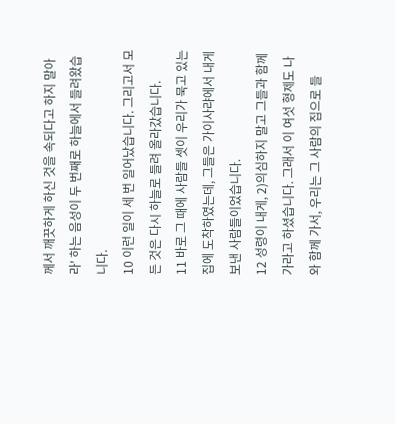께서 깨끗하게 하신 것을 속되다고 하지 말아라' 하는 음성이 두 번째로 하늘에서 들려왔습니다.
10 이런 일이 세 번 일어났습니다. 그리고서 모든 것은 다시 하늘로 들려 올라갔습니다.
11 바로 그 때에 사람들 셋이 우리가 묵고 있는 집에 도착하였는데, 그들은 가이사랴에서 내게 보낸 사람들이었습니다.
12 성령이 내게, 2)의심하지 말고 그들과 함께 가라고 하셨습니다. 그래서 이 여섯 형제도 나와 함께 가서, 우리는 그 사람의 집으로 들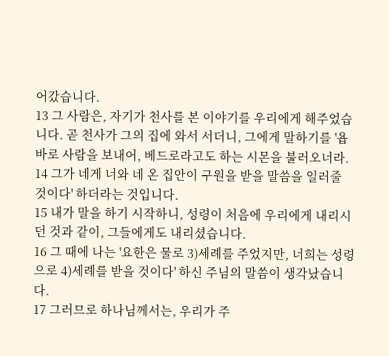어갔습니다.
13 그 사람은, 자기가 천사를 본 이야기를 우리에게 해주었습니다. 곧 천사가 그의 집에 와서 서더니, 그에게 말하기를 '욥바로 사람을 보내어, 베드로라고도 하는 시몬을 불러오너라.
14 그가 네게 너와 네 온 집안이 구원을 받을 말씀을 일러줄 것이다' 하더라는 것입니다.
15 내가 말을 하기 시작하니, 성령이 처음에 우리에게 내리시던 것과 같이, 그들에게도 내리셨습니다.
16 그 때에 나는 '요한은 물로 3)세례를 주었지만, 너희는 성령으로 4)세례를 받을 것이다' 하신 주님의 말씀이 생각났습니다.
17 그러므로 하나님께서는, 우리가 주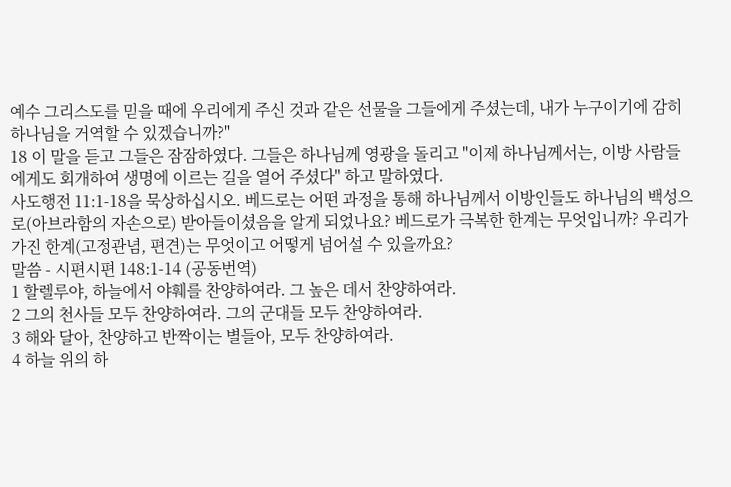예수 그리스도를 믿을 때에 우리에게 주신 것과 같은 선물을 그들에게 주셨는데, 내가 누구이기에 감히 하나님을 거역할 수 있겠습니까?"
18 이 말을 듣고 그들은 잠잠하였다. 그들은 하나님께 영광을 돌리고 "이제 하나님께서는, 이방 사람들에게도 회개하여 생명에 이르는 길을 열어 주셨다" 하고 말하였다.
사도행전 11:1-18을 묵상하십시오. 베드로는 어떤 과정을 통해 하나님께서 이방인들도 하나님의 백성으로(아브라함의 자손으로) 받아들이셨음을 알게 되었나요? 베드로가 극복한 한계는 무엇입니까? 우리가 가진 한계(고정관념, 편견)는 무엇이고 어떻게 넘어설 수 있을까요?
말씀 - 시편시편 148:1-14 (공동번역)
1 할렐루야, 하늘에서 야훼를 찬양하여라. 그 높은 데서 찬양하여라.
2 그의 천사들 모두 찬양하여라. 그의 군대들 모두 찬양하여라.
3 해와 달아, 찬양하고 반짝이는 별들아, 모두 찬양하여라.
4 하늘 위의 하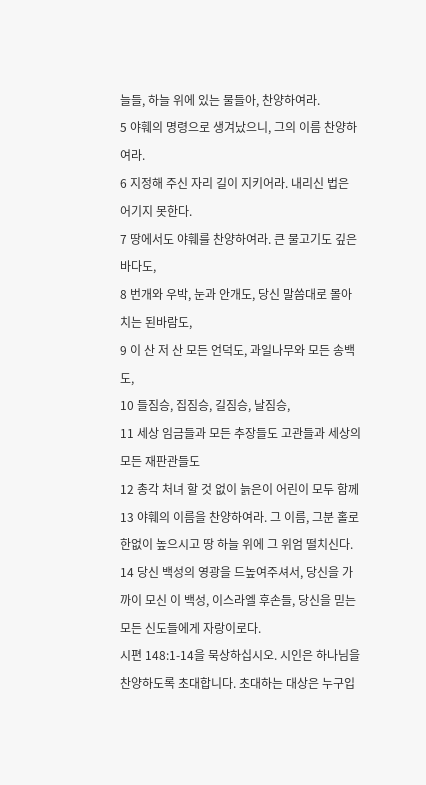늘들, 하늘 위에 있는 물들아, 찬양하여라.
5 야훼의 명령으로 생겨났으니, 그의 이름 찬양하여라.
6 지정해 주신 자리 길이 지키어라. 내리신 법은 어기지 못한다.
7 땅에서도 야훼를 찬양하여라. 큰 물고기도 깊은 바다도,
8 번개와 우박, 눈과 안개도, 당신 말씀대로 몰아치는 된바람도,
9 이 산 저 산 모든 언덕도, 과일나무와 모든 송백도,
10 들짐승, 집짐승, 길짐승, 날짐승,
11 세상 임금들과 모든 추장들도 고관들과 세상의 모든 재판관들도
12 총각 처녀 할 것 없이 늙은이 어린이 모두 함께
13 야훼의 이름을 찬양하여라. 그 이름, 그분 홀로 한없이 높으시고 땅 하늘 위에 그 위엄 떨치신다.
14 당신 백성의 영광을 드높여주셔서, 당신을 가까이 모신 이 백성, 이스라엘 후손들, 당신을 믿는 모든 신도들에게 자랑이로다.
시편 148:1-14을 묵상하십시오. 시인은 하나님을 찬양하도록 초대합니다. 초대하는 대상은 누구입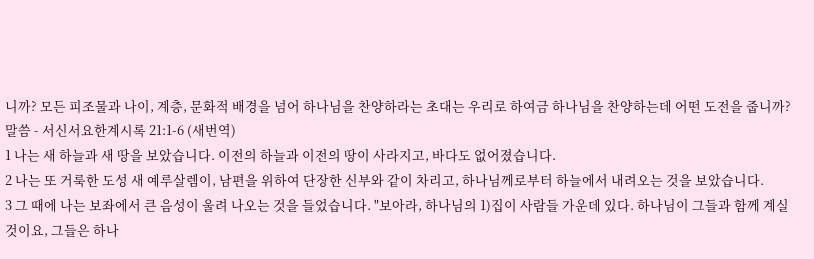니까? 모든 피조물과 나이, 계층, 문화적 배경을 넘어 하나님을 찬양하라는 초대는 우리로 하여금 하나님을 찬양하는데 어떤 도전을 줍니까?
말씀 - 서신서요한계시록 21:1-6 (새번역)
1 나는 새 하늘과 새 땅을 보았습니다. 이전의 하늘과 이전의 땅이 사라지고, 바다도 없어졌습니다.
2 나는 또 거룩한 도성 새 예루살렘이, 남편을 위하여 단장한 신부와 같이 차리고, 하나님께로부터 하늘에서 내려오는 것을 보았습니다.
3 그 때에 나는 보좌에서 큰 음성이 울려 나오는 것을 들었습니다. "보아라, 하나님의 1)집이 사람들 가운데 있다. 하나님이 그들과 함께 계실 것이요, 그들은 하나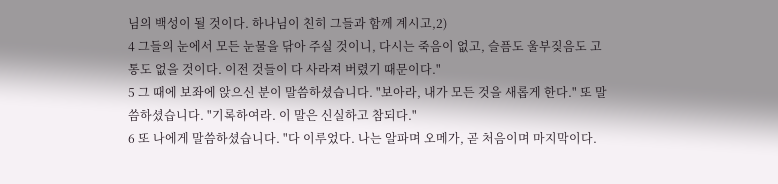님의 백성이 될 것이다. 하나님이 친히 그들과 함께 계시고,2)
4 그들의 눈에서 모든 눈물을 닦아 주실 것이니, 다시는 죽음이 없고, 슬픔도 울부짖음도 고통도 없을 것이다. 이전 것들이 다 사라져 버렸기 때문이다."
5 그 때에 보좌에 앉으신 분이 말씀하셨습니다. "보아라, 내가 모든 것을 새롭게 한다." 또 말씀하셨습니다. "기록하여라. 이 말은 신실하고 참되다."
6 또 나에게 말씀하셨습니다. "다 이루었다. 나는 알파며 오메가, 곧 처음이며 마지막이다.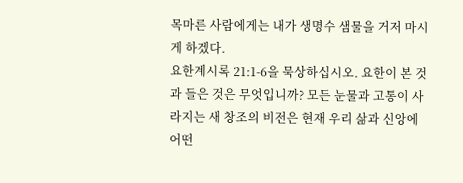목마른 사람에게는 내가 생명수 샘물을 거저 마시게 하겠다.
요한계시록 21:1-6을 묵상하십시오. 요한이 본 것과 들은 것은 무엇입니까? 모든 눈물과 고통이 사라지는 새 창조의 비전은 현재 우리 삶과 신앙에 어떤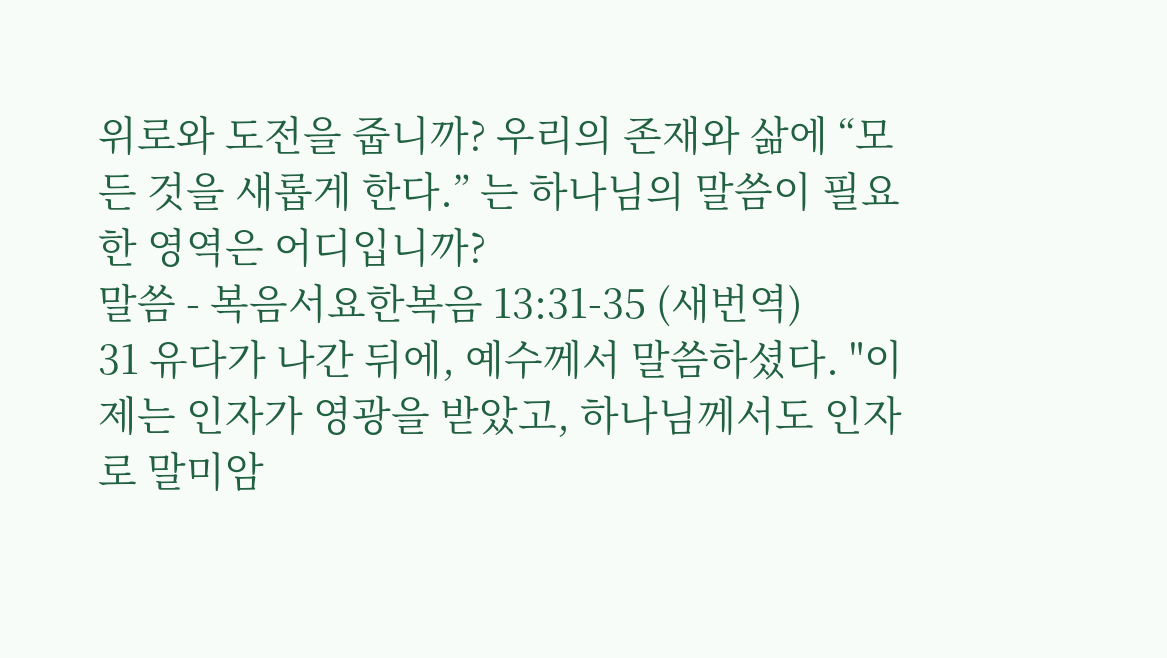위로와 도전을 줍니까? 우리의 존재와 삶에 “모든 것을 새롭게 한다.” 는 하나님의 말씀이 필요한 영역은 어디입니까?
말씀 - 복음서요한복음 13:31-35 (새번역)
31 유다가 나간 뒤에, 예수께서 말씀하셨다. "이제는 인자가 영광을 받았고, 하나님께서도 인자로 말미암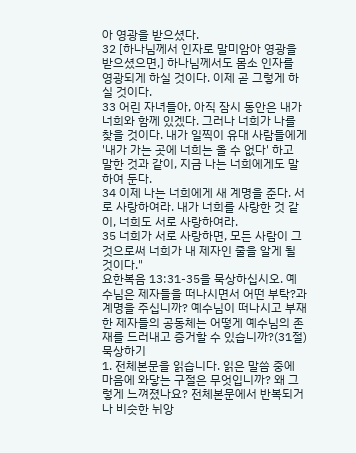아 영광을 받으셨다.
32 [하나님께서 인자로 말미암아 영광을 받으셨으면,] 하나님께서도 몸소 인자를 영광되게 하실 것이다. 이제 곧 그렇게 하실 것이다.
33 어린 자녀들아, 아직 잠시 동안은 내가 너희와 함께 있겠다. 그러나 너희가 나를 찾을 것이다. 내가 일찍이 유대 사람들에게 '내가 가는 곳에 너희는 올 수 없다' 하고 말한 것과 같이, 지금 나는 너희에게도 말하여 둔다.
34 이제 나는 너희에게 새 계명을 준다. 서로 사랑하여라. 내가 너희를 사랑한 것 같이, 너희도 서로 사랑하여라.
35 너희가 서로 사랑하면, 모든 사람이 그것으로써 너희가 내 제자인 줄을 알게 될 것이다."
요한복음 13:31-35을 묵상하십시오. 예수님은 제자들을 떠나시면서 어떤 부탁?과 계명을 주십니까? 예수님이 떠나시고 부재한 제자들의 공동체는 어떻게 예수님의 존재를 드러내고 증거할 수 있습니까?(31절)
묵상하기
1. 전체본문을 읽습니다. 읽은 말씀 중에 마음에 와닿는 구절은 무엇입니까? 왜 그렇게 느껴졌나요? 전체본문에서 반복되거나 비슷한 뉘앙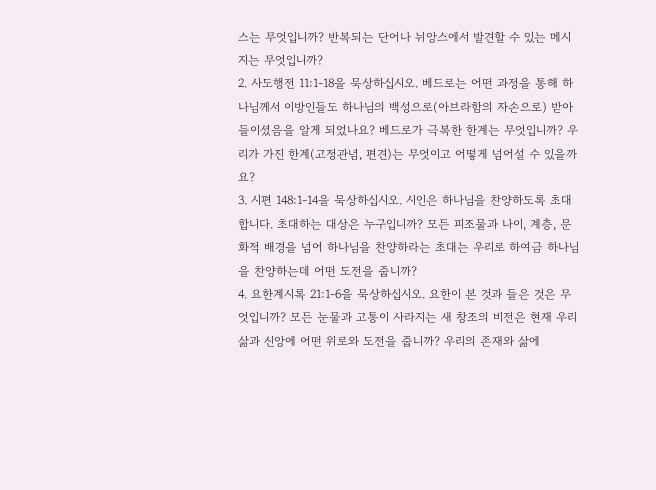스는 무엇입니까? 반복되는 단어나 뉘앙스에서 발견할 수 있는 메시지는 무엇입니까?
2. 사도행전 11:1-18을 묵상하십시오. 베드로는 어떤 과정을 통해 하나님께서 이방인들도 하나님의 백성으로(아브라함의 자손으로) 받아들이셨음을 알게 되었나요? 베드로가 극복한 한계는 무엇입니까? 우리가 가진 한계(고정관념, 편견)는 무엇이고 어떻게 넘어설 수 있을까요?
3. 시편 148:1-14을 묵상하십시오. 시인은 하나님을 찬양하도록 초대합니다. 초대하는 대상은 누구입니까? 모든 피조물과 나이, 계층, 문화적 배경을 넘어 하나님을 찬양하라는 초대는 우리로 하여금 하나님을 찬양하는데 어떤 도전을 줍니까?
4. 요한계시록 21:1-6을 묵상하십시오. 요한이 본 것과 들은 것은 무엇입니까? 모든 눈물과 고통이 사라지는 새 창조의 비전은 현재 우리 삶과 신앙에 어떤 위로와 도전을 줍니까? 우리의 존재와 삶에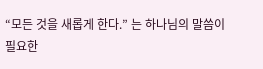“모든 것을 새롭게 한다.” 는 하나님의 말씀이 필요한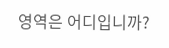영역은 어디입니까?